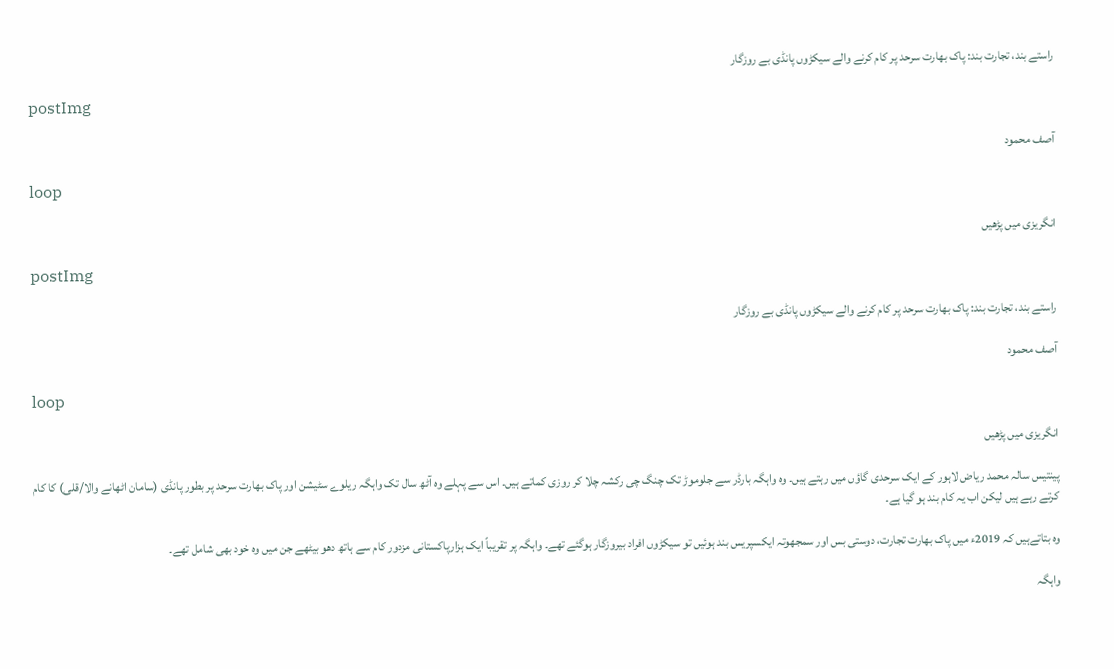راستے بند، تجارت بند: پاک بھارت سرحد پر کام کرنے والے سیکڑوں پانڈی بے روزگار

postImg

آصف محمود

loop

انگریزی میں پڑھیں

postImg

راستے بند، تجارت بند: پاک بھارت سرحد پر کام کرنے والے سیکڑوں پانڈی بے روزگار

آصف محمود

loop

انگریزی میں پڑھیں

پینتیس سالہ محمد ریاض لاہور کے ایک سرحدی گاؤں میں رہتے ہیں۔ وہ واہگہ بارڈر سے جلوموڑ تک چنگ چی رکشہ چلا کر روزی کماتے ہیں۔ اس سے پہلے وہ آٹھ سال تک واہگہ ریلوے سٹیشن اور پاک بھارت سرحد پر بطور پانڈی (سامان اٹھانے والا/قلی) کا کام کرتے رہے ہیں لیکن اب یہ کام بند ہو گیا ہے۔

وہ بتاتےہیں کہ 2019ء میں پاک بھارت تجارت، دوستی بس اور سمجھوتہ ایکسپریس بند ہوئیں تو سیکڑوں افراد بیروزگار ہوگئے تھے۔ واہگہ پر تقریباً ایک ہزارپاکستانی مزدور کام سے ہاتھ دھو بیٹھے جن میں وہ خود بھی شامل تھے۔

واہگہ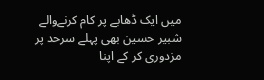میں ایک ڈھابے پر کام کرنےوالے شبیر حسین بھی پہلے سرحد پر مزدوری کر کے اپنا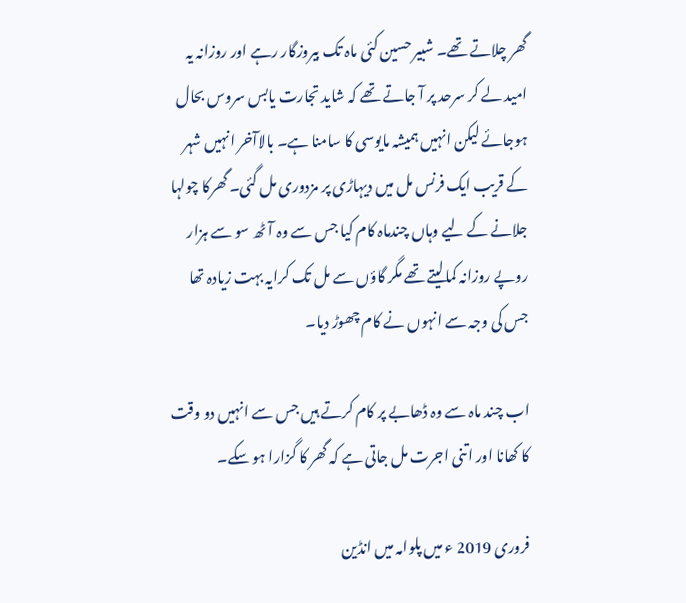گھر چلاتے تھے۔ شبیر حسین کئی ماہ تک بیروزگار رہے اور روزانہ یہ امید لے کر سرحد پر آ جاتے تھے کہ شاید تجارت یابس سروس بحال ہوجائے لیکن انہیں ہمیشہ مایوسی کا سامنا ہے۔ بالاآخر انہیں شہر کے قریب ایک فرنس مل میں دیہاڑی پر مزدوری مل گئی۔ گھرکا چولہا جلانے کے لیے وہاں چندماہ کام کیا جس سے وہ آٹھ سو سے ہزار روپے روزانہ کمالیتے تھے مگر گاؤں سے مل تک کرایہ بہت زیادہ تھا جس کی وجہ سے انہوں نے کام چھوڑ دیا۔

اب چند ماہ سے وہ ڈھابے پر کام کرتے ہیں جس سے انہیں دو وقت کا کھانا اور اتنی اجرت مل جاتی ہے کہ گھر کا گزارا ہو سکے۔

فروری 2019 ء میں پلوامہ میں انڈین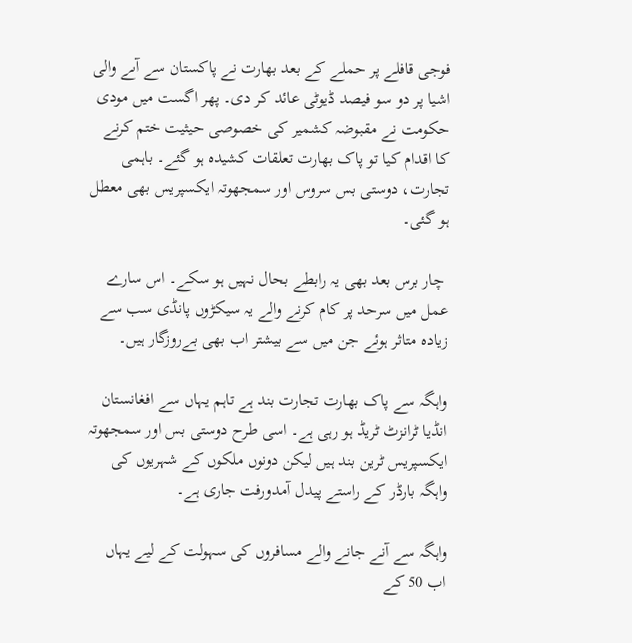فوجی قافلے پر حملے کے بعد بھارت نے پاکستان سے آںے والی اشیا پر دو سو فیصد ڈیوٹی عائد کر دی۔ پھر اگست میں مودی حکومت نے مقبوضہ کشمیر کی خصوصی حیثیت ختم کرنے کا اقدام کیا تو پاک بھارت تعلقات کشیدہ ہو گئے۔ باہمی تجارت، دوستی بس سروس اور سمجھوتہ ایکسپریس بھی معطل ہو گئی۔

 چار برس بعد بھی یہ رابطے بحال نہیں ہو سکے۔ اس سارے عمل میں سرحد پر کام کرنے والے یہ سیکڑوں پانڈی سب سے زیادہ متاثر ہوئے جن میں سے بیشتر اب بھی بےروزگار ہیں۔

واہگہ سے پاک بھارت تجارت بند ہے تاہم یہاں سے افغانستان انڈیا ٹرانزٹ ٹریڈ ہو رہی ہے۔ اسی طرح دوستی بس اور سمجھوتہ ایکسپریس ٹرین بند ہیں لیکن دونوں ملکوں کے شہریوں کی  واہگہ بارڈر کے راستے پیدل آمدورفت جاری ہے۔

واہگہ سے آنے جانے والے مسافروں کی سہولت کے لیے یہاں اب 50 کے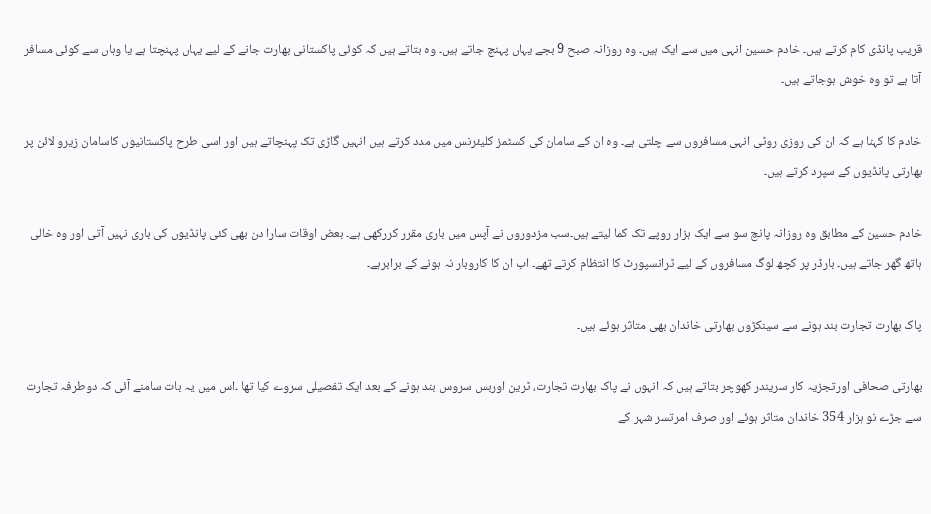قریب پانڈی کام کرتے ہیں۔ خادم حسین انہی میں سے ایک ہیں۔ وہ روزانہ صبح 9 بجے یہاں پہنچ جاتے ہیں۔ وہ بتاتے ہیں کہ کوئی پاکستانی بھارت جانے کے لیے یہاں پہنچتا ہے یا وہاں سے کوئی مسافر آتا ہے تو وہ خوش ہوجاتے ہیں۔

خادم کا کہنا ہے کہ ان کی روزی روٹی انہی مسافروں سے چلتی ہے۔ وہ ان کے سامان کی کسٹمز کلیئرنس میں مدد کرتے ہیں انہیں گاڑی تک پہنچاتے ہیں اور اسی طرح پاکستانیوں کاسامان زیرو لائن پر بھارتی پانڈیوں کے سپرد کرتے ہیں۔

خادم حسین کے مطابق وہ روزانہ پانچ سو سے ایک ہزار روپے تک کما لیتے ہیں۔سب مزدوروں نے آپس میں باری مقرر کررکھی ہے۔ بعض اوقات سارا دن بھی کئی پانڈیوں کی باری نہیں آتی اور وہ خالی ہاتھ گھر جاتے ہیں۔ بارڈر پر کچھ لوگ مسافروں کے لیے ٹرانسپورٹ کا انتظام کرتے تھے۔ اب ان کا کاروبار نہ ہونے کے برابرہے۔

پاک بھارت تجارت بند ہونے سے سینکڑوں بھارتی خاندان بھی متاثر ہوئے ہیں۔

بھارتی صحافی اورتجزیہ کار سریندر کھوچر بتاتے ہیں کہ انہوں نے پاک بھارت تجارت، ٹرین اوربس سروس بند ہونے کے بعد ایک تفصیلی سروے کیا تھا ۔اس میں یہ بات سامنے آئی کہ دوطرفہ تجارت سے جڑے نو ہزار 354 خاندان متاثر ہوئے اور صرف امرتسر شہر کے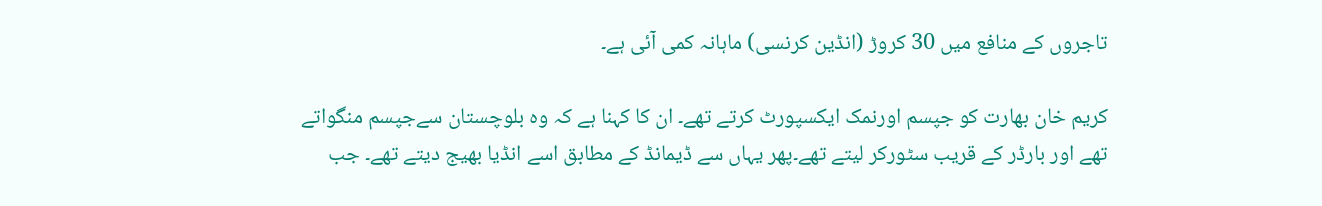تاجروں کے منافع میں 30 کروڑ (انڈین کرنسی) ماہانہ کمی آئی ہے۔

کریم خان بھارت کو جپسم اورنمک ایکسپورٹ کرتے تھے۔ ان کا کہنا ہے کہ وہ بلوچستان سےجپسم منگواتے تھے اور بارڈر کے قریب سٹورکر لیتے تھے۔پھر یہاں سے ڈیمانڈ کے مطابق اسے انڈیا بھیج دیتے تھے۔ جب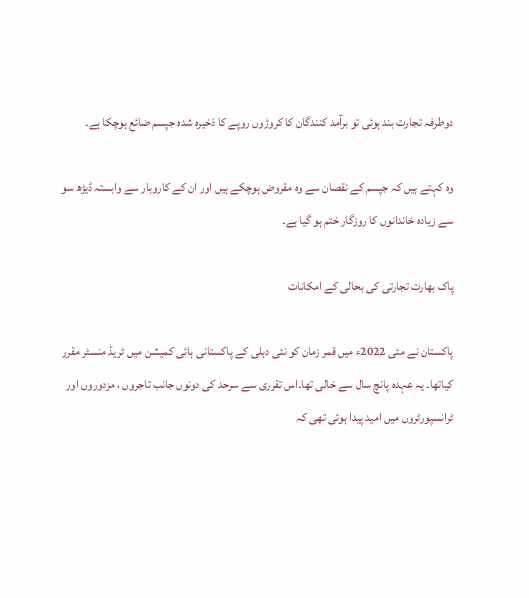دوطرفہ تجارت بند ہوئی تو برآمد کنندگان کا کروڑوں روپے کا ذخیرہ شدہ جپسم ضائع ہوچکا ہے۔

وہ کہتے ہیں کہ جپسم کے نقصان سے وہ مقروض ہوچکے ہیں اور ان کے کاروبار سے وابستہ ڈیڑھ سو سے زیادہ خاندانوں کا روزگار ختم ہو گیا ہے۔

پاک بھارت تجارتی کی بحالی کے امکانات

پاکستان نے مئی 2022ء میں قمر زمان کو نئی دہلی کے پاکستانی ہائی کمیشن میں ٹریڈ منسٹر مقرر کیاتھا۔ یہ عہدہ پانچ سال سے خالی تھا۔اس تقرری سے سرحد کی دونوں جانب تاجروں ، مزدوروں اور ٹرانسپورٹروں میں امید پیدا ہوئی تھی کہ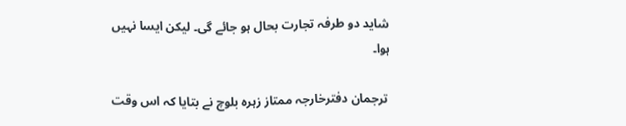شاید دو طرفہ تجارت بحال ہو جائے گی۔ لیکن ایسا نہیں ہوا۔

 ترجمان دفترخارجہ ممتاز زہرہ بلوچ نے بتایا کہ اس وقت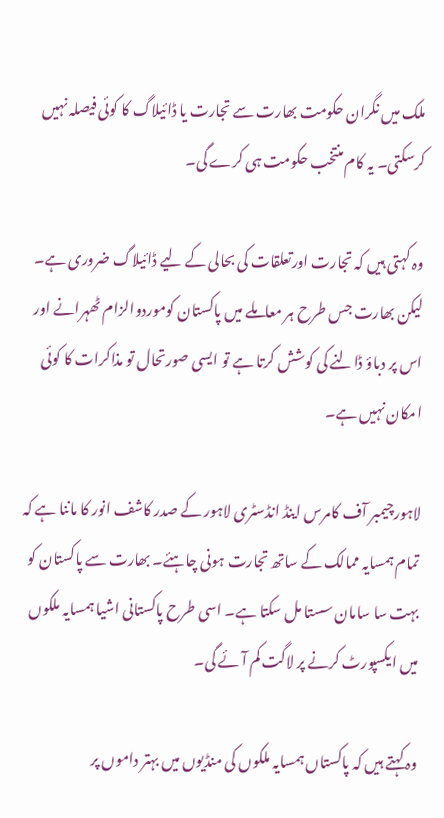ملک میں نگران حکومت بھارت سے تجارت یا ڈائیلاگ کا کوئی فیصلہ نہیں کرسکتی۔ یہ کام منتخب حکومت ہی کرے گی۔

وہ کہتی ہیں کہ تجارت اورتعلقات کی بحالی کے لیے ڈائیلاگ ضروری ہے۔ لیکن بھارت جس طرح ہر معاملے میں پاکستان کوموردوالزام ٹھہرانے اور اس پر دباؤ ڈالنے کی کوشش کرتا ہے تو ایسی صورتحال تو مذاکرات کا کوئی امکان نہیں ہے۔

لاہورچیمبر آف کامرس اینڈ انڈسٹری لاہور کے صدر کاشف انور کا ماننا ہے کہ تمام ہمسایہ ممالک کے ساتھ تجارت ہونی چاہئے۔ بھارت سے پاکستان کو بہت سا سامان سستا مل سکتا ہے۔ اسی طرح پاکستانی اشیا ہمسایہ ملکوں میں ایکسپورٹ کرنے پر لاگت کم آئے گی۔

وہ کہتے ہیں کہ پاکستاں ہمسایہ ملکوں کی منڈیوں میں بہتر داموں پر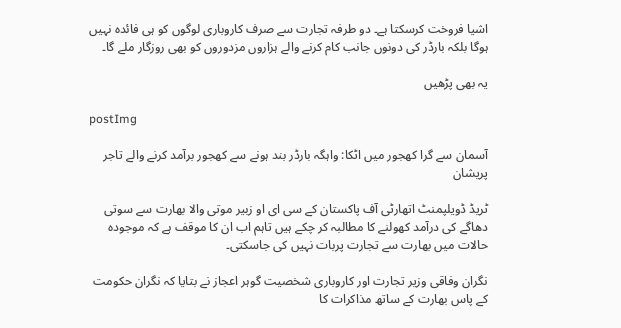اشیا فروخت کرسکتا ہے۔ دو طرفہ تجارت سے صرف کاروباری لوگوں کو ہی فائدہ نہیں ہوگا بلکہ بارڈر کی دونوں جانب کام کرنے والے ہزاروں مزدوروں کو بھی روزگار ملے گا۔

یہ بھی پڑھیں

postImg

آسمان سے گرا کھجور میں اٹکا: واہگہ بارڈر بند ہونے سے کھجور برآمد کرنے والے تاجر پریشان

ٹریڈ ڈویلپمنٹ اتھارٹی آف پاکستان کے سی ای او زبیر موتی والا بھارت سے سوتی دھاگے کی درآمد کھولنے کا مطالبہ کر چکے ہیں تاہم اب ان کا موقف ہے کہ موجودہ حالات میں بھارت سے تجارت پربات نہیں کی جاسکتی۔

نگران وفاقی وزیر تجارت اور کاروباری شخصیت گوہر اعجاز نے بتایا کہ نگران حکومت کے پاس بھارت کے ساتھ مذاکرات کا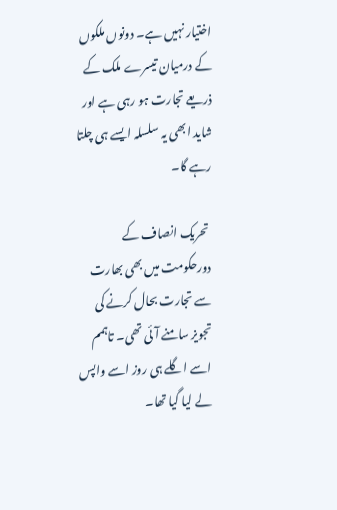اختیار نہیں ہے۔ دونوں ملکوں کے درمیان تیسرے ملک کے ذریعے تجارت ہو رہی ہے اور شاید ابھی یہ سلسلہ ایسے ہی چلتا رہے گا۔

 تحریک انصاف کے دورحکومت میں بھی بھارت سے تجارت بحال کرنے کی تجویز سامنے آئی تھی۔ تاہمم اسے اگلے ہی روز اسے واپس لے لیا گیا تھا۔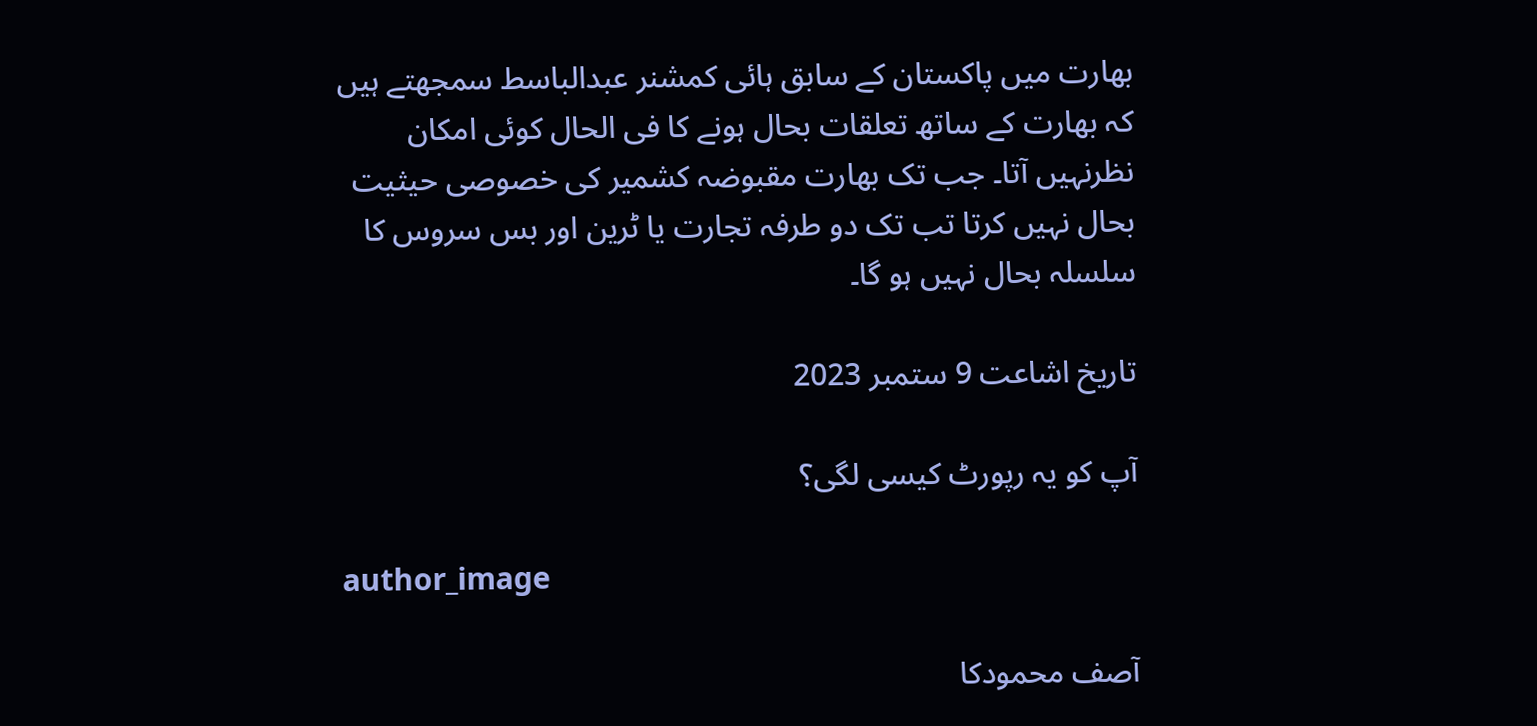بھارت میں پاکستان کے سابق ہائی کمشنر عبدالباسط سمجھتے ہیں کہ بھارت کے ساتھ تعلقات بحال ہونے کا فی الحال کوئی امکان نظرنہیں آتا۔ جب تک بھارت مقبوضہ کشمیر کی خصوصی حیثیت بحال نہیں کرتا تب تک دو طرفہ تجارت یا ٹرین اور بس سروس کا سلسلہ بحال نہیں ہو گا۔

تاریخ اشاعت 9 ستمبر 2023

آپ کو یہ رپورٹ کیسی لگی؟

author_image

آصف محمودکا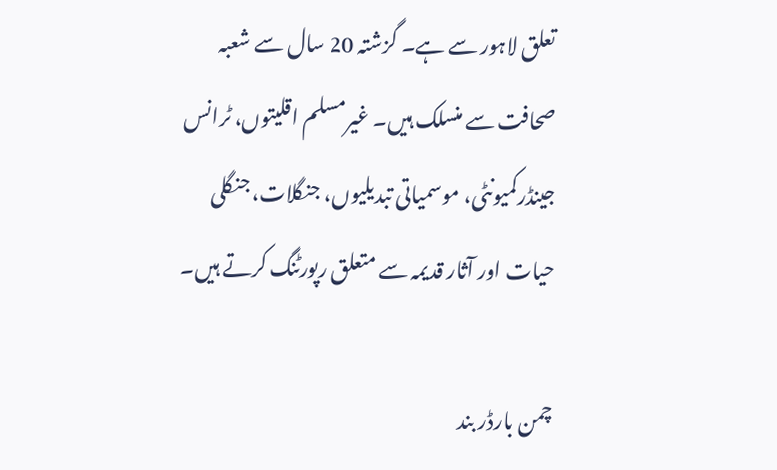تعلق لاہور سے ہے۔ گزشتہ 20 سال سے شعبہ صحافت سے منسلک ہیں۔ غیرمسلم اقلیتوں، ٹرانس جینڈرکمیونٹی، موسمیاتی تبدیلیوں، جنگلات، جنگلی حیات اور آثار قدیمہ سے متعلق رپورٹنگ کرتے ہیں۔

چمن بارڈر بند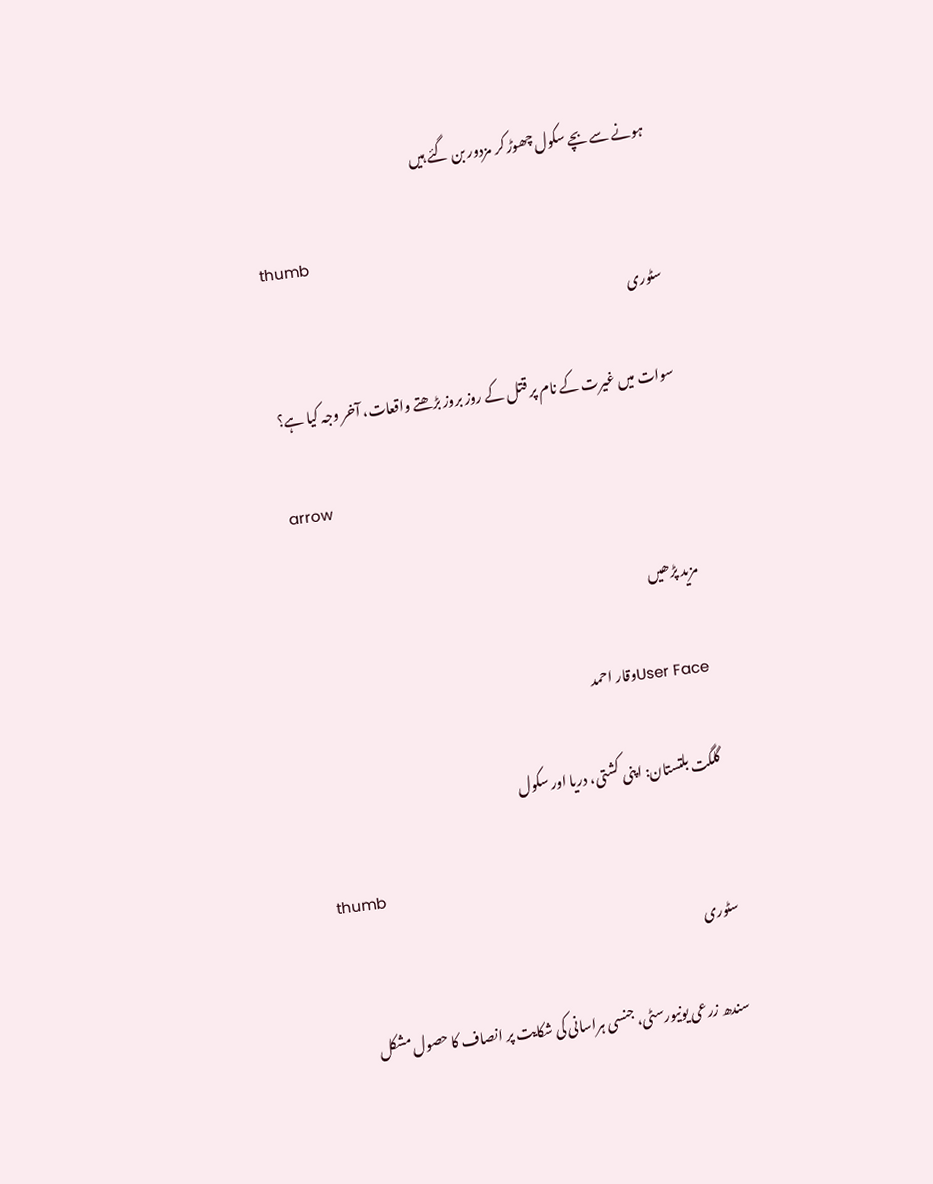ہونے سے بچے سکول چھوڑ کر مزدور بن گئے ہیں

thumb
سٹوری

سوات میں غیرت کے نام پر قتل کے روز بروز بڑھتے واقعات، آخر وجہ کیا ہے؟

arrow

مزید پڑھیں

User Faceوقار احمد

گلگت بلتستان: اپنی کشتی، دریا اور سکول

thumb
سٹوری

سندھ زرعی یونیورسٹی، جنسی ہراسانی کی شکایت پر انصاف کا حصول مشکل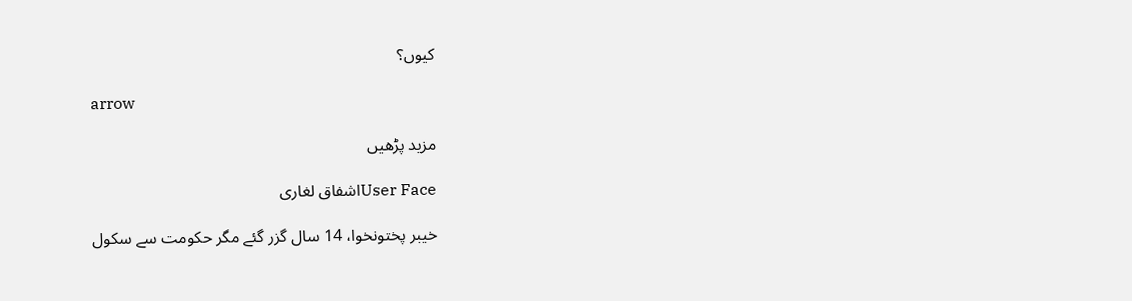کیوں؟

arrow

مزید پڑھیں

User Faceاشفاق لغاری

خیبر پختونخوا، 14 سال گزر گئے مگر حکومت سے سکول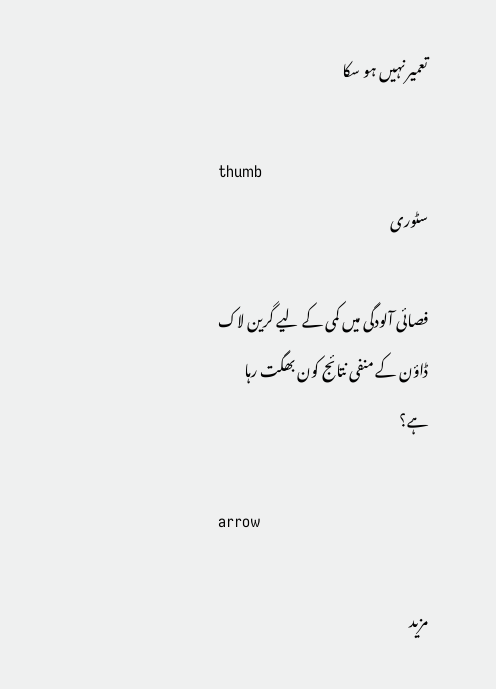تعمیر نہیں ہو سکا

thumb
سٹوری

فصائی آلودگی میں کمی کے لیے گرین لاک ڈاؤن کے منفی نتائج کون بھگت رہا ہے؟

arrow

مزید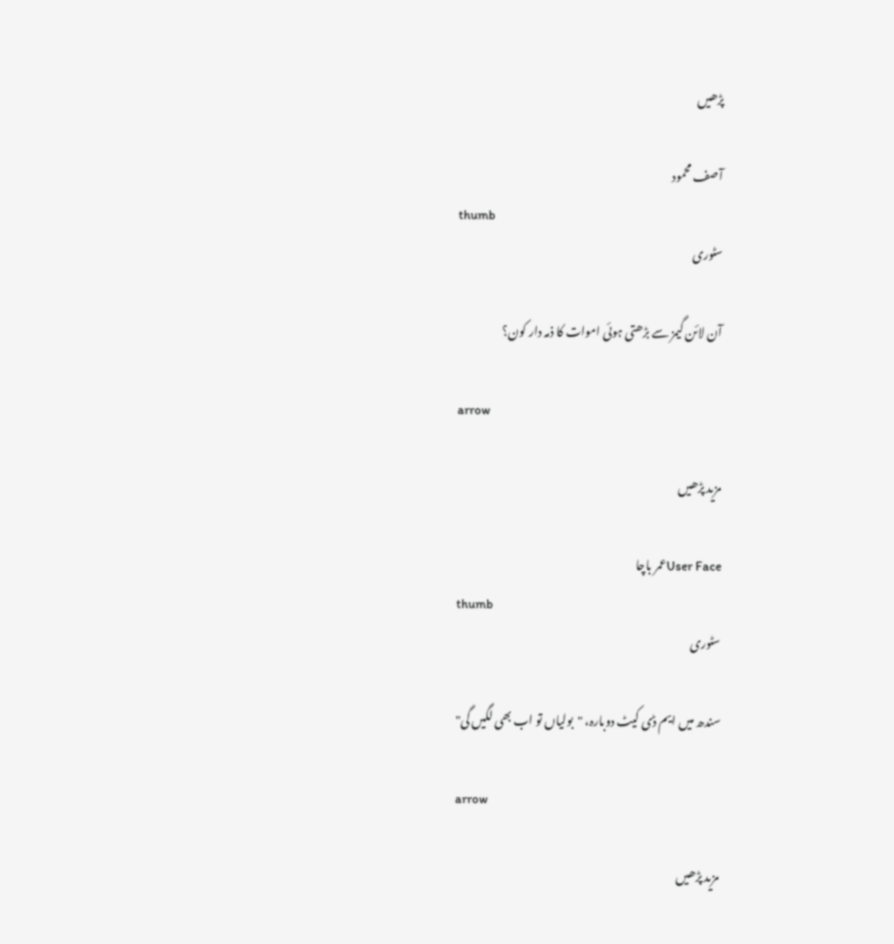پڑھیں

آصف محمود
thumb
سٹوری

آن لائن گیمز سے بڑھتی ہوئی اموات کا ذمہ دار کون؟

arrow

مزید پڑھیں

User Faceعمر باچا
thumb
سٹوری

سندھ میں ایم ڈی کیٹ دوبارہ، "بولیاں تو اب بھی لگیں گی"

arrow

مزید پڑھیں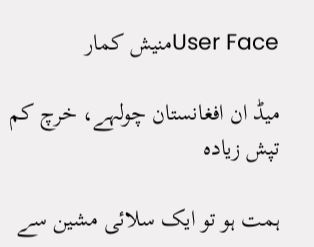User Faceمنیش کمار

میڈ ان افغانستان چولہے، خرچ کم تپش زیادہ

ہمت ہو تو ایک سلائی مشین سے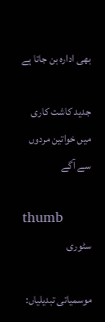بھی ادارہ بن جاتا ہے

جدید کاشت کاری میں خواتین مردوں سے آگے

thumb
سٹوری

موسمیاتی تبدیلیاں: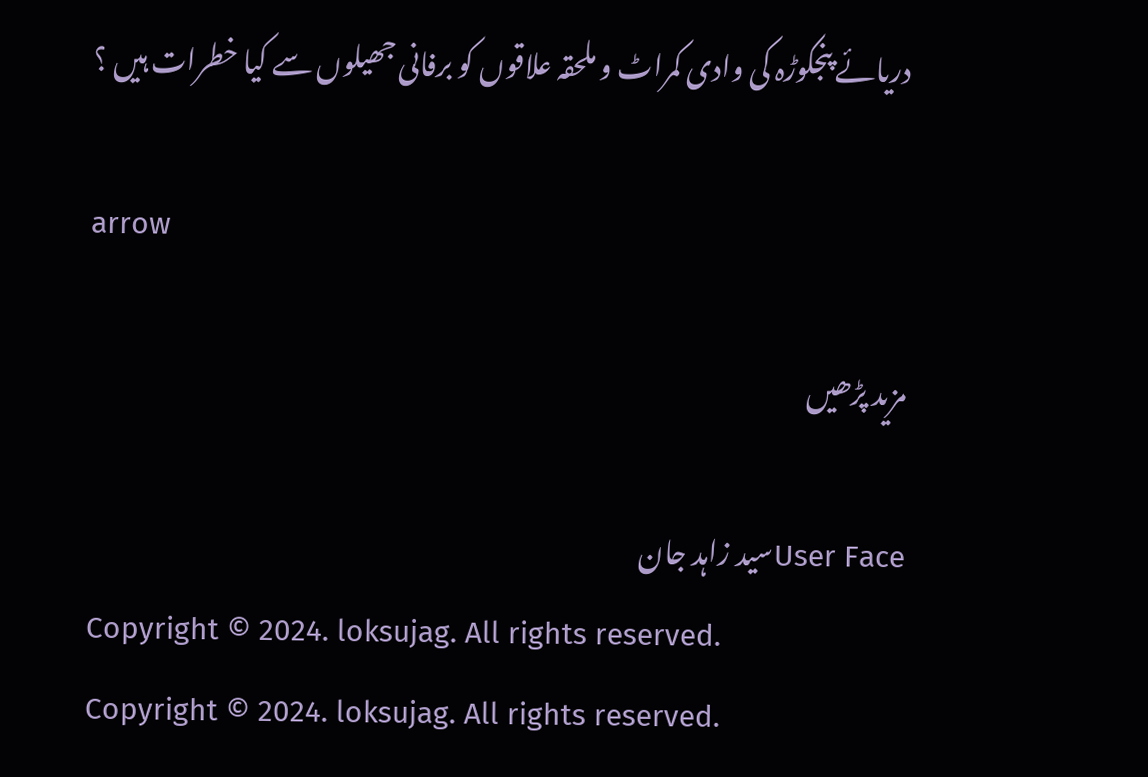دریائے پنجکوڑہ کی وادی کمراٹ و ملحقہ علاقوں کو برفانی جھیلوں سے کیا خطرات ہیں ؟

arrow

مزید پڑھیں

User Faceسید زاہد جان
Copyright © 2024. loksujag. All rights reserved.
Copyright © 2024. loksujag. All rights reserved.